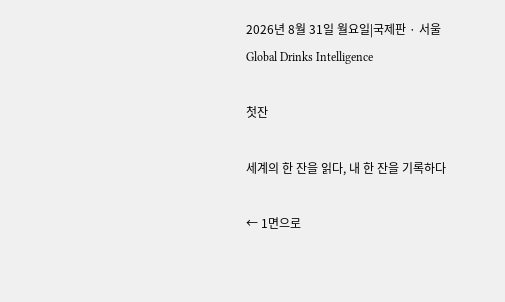2026년 8월 31일 월요일|국제판 · 서울
Global Drinks Intelligence

첫잔

세계의 한 잔을 읽다, 내 한 잔을 기록하다

← 1면으로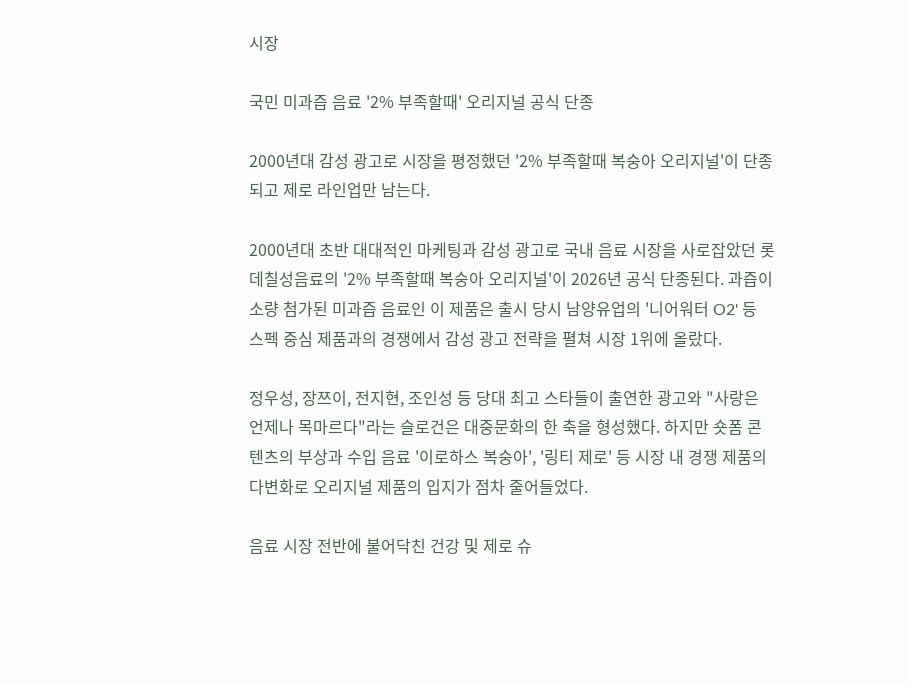시장

국민 미과즙 음료 '2% 부족할때' 오리지널 공식 단종

2000년대 감성 광고로 시장을 평정했던 '2% 부족할때 복숭아 오리지널'이 단종되고 제로 라인업만 남는다.

2000년대 초반 대대적인 마케팅과 감성 광고로 국내 음료 시장을 사로잡았던 롯데칠성음료의 '2% 부족할때 복숭아 오리지널'이 2026년 공식 단종된다. 과즙이 소량 첨가된 미과즙 음료인 이 제품은 출시 당시 남양유업의 '니어워터 O2' 등 스펙 중심 제품과의 경쟁에서 감성 광고 전략을 펼쳐 시장 1위에 올랐다.

정우성, 장쯔이, 전지현, 조인성 등 당대 최고 스타들이 출연한 광고와 "사랑은 언제나 목마르다"라는 슬로건은 대중문화의 한 축을 형성했다. 하지만 숏폼 콘텐츠의 부상과 수입 음료 '이로하스 복숭아', '링티 제로' 등 시장 내 경쟁 제품의 다변화로 오리지널 제품의 입지가 점차 줄어들었다.

음료 시장 전반에 불어닥친 건강 및 제로 슈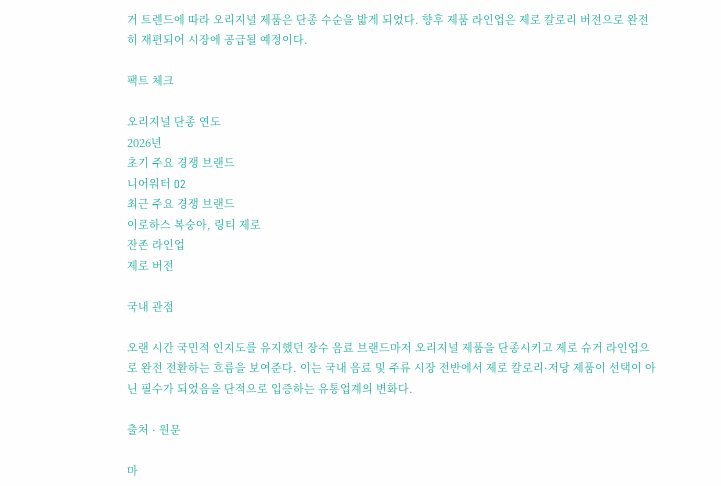거 트렌드에 따라 오리지널 제품은 단종 수순을 밟게 되었다. 향후 제품 라인업은 제로 칼로리 버전으로 완전히 재편되어 시장에 공급될 예정이다.

팩트 체크

오리지널 단종 연도
2026년
초기 주요 경쟁 브랜드
니어워터 O2
최근 주요 경쟁 브랜드
이로하스 복숭아, 링티 제로
잔존 라인업
제로 버전

국내 관점

오랜 시간 국민적 인지도를 유지했던 장수 음료 브랜드마저 오리지널 제품을 단종시키고 제로 슈거 라인업으로 완전 전환하는 흐름을 보여준다. 이는 국내 음료 및 주류 시장 전반에서 제로 칼로리·저당 제품이 선택이 아닌 필수가 되었음을 단적으로 입증하는 유통업계의 변화다.

출처 · 원문

마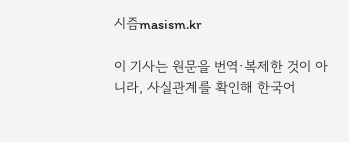시즘masism.kr

이 기사는 원문을 번역·복제한 것이 아니라, 사실관계를 확인해 한국어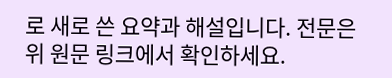로 새로 쓴 요약과 해설입니다. 전문은 위 원문 링크에서 확인하세요.